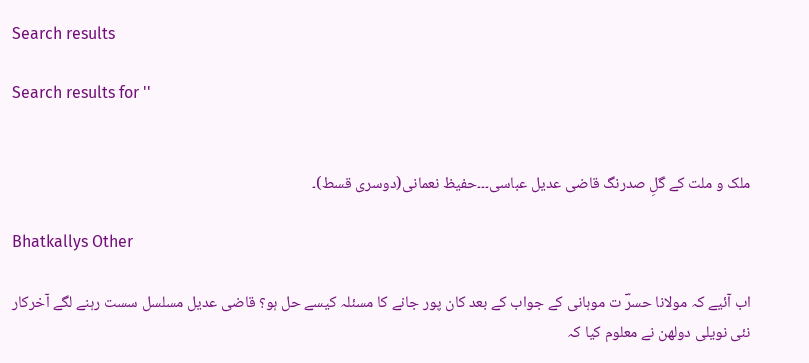Search results

Search results for ''


ملک و ملت کے گلِ صدرنگ قاضی عدیل عباسی۔۔۔حفیظ نعمانی(دوسری قسط)۔

Bhatkallys Other

اب آئیے کہ مولانا حسرؔ ت موہانی کے جواب کے بعد کان پور جانے کا مسئلہ کیسے حل ہو؟ قاضی عدیل مسلسل سست رہنے لگے آخرکار نئی نویلی دولھن نے معلوم کیا کہ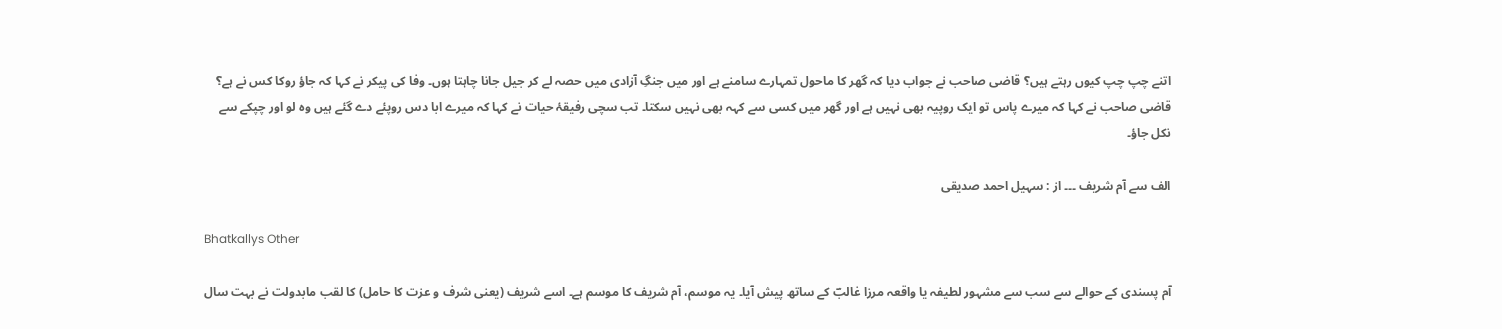اتنے چپ چپ کیوں رہتے ہیں؟ قاضی صاحب نے جواب دیا کہ گھر کا ماحول تمہارے سامنے ہے اور میں جنگِ آزادی میں حصہ لے کر جیل جانا چاہتا ہوں۔ وفا کی پیکر نے کہا کہ جاؤ روکا کس نے ہے؟ قاضی صاحب نے کہا کہ میرے پاس تو ایک روپیہ بھی نہیں ہے اور گھر میں کسی سے کہہ بھی نہیں سکتا۔ تب سچی رفیقۂ حیات نے کہا کہ میرے ابا دس روپئے دے گئے ہیں وہ لو اور چپکے سے نکل جاؤ۔

الف سے آم شریف ۔۔۔ از : سہیل احمد صدیقی

Bhatkallys Other

آم پسندی کے حوالے سے سب سے مشہور لطیفہ یا واقعہ مرزا غالبؔ کے ساتھ پیش آیا۔ یہ موسم، آم شریف کا موسم ہے۔ اسے شریف (یعنی شرف و عزت کا حامل) کا لقب مابدولت نے بہت سال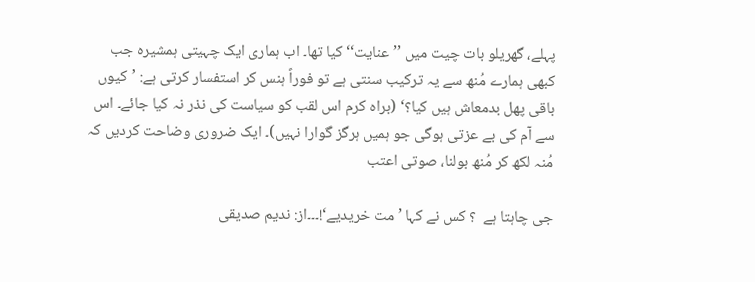پہلے، گھریلو بات چیت میں ’’عنایت‘‘ کیا تھا۔ اب ہماری ایک چہیتی ہمشیرہ جب کبھی ہمارے مُنھ سے یہ ترکیب سنتی ہے تو فوراً ہنس کر استفسار کرتی ہے: ’کیوں باقی پھل بدمعاش ہیں کیا؟‘ (براہ کرم اس لقب کو سیاست کی نذر نہ کیا جائے۔ اس سے آم کی بے عزتی ہوگی جو ہمیں ہرگز گوارا نہیں)۔ ایک ضروری وضاحت کردیں کہ مُنہ لکھ کر مُنھ بولنا، صوتی اعتب

جی چاہتا ہے  ؟ کس نے کہا ’ مت خریدیے‘!۔۔۔از: ندیم صدیقی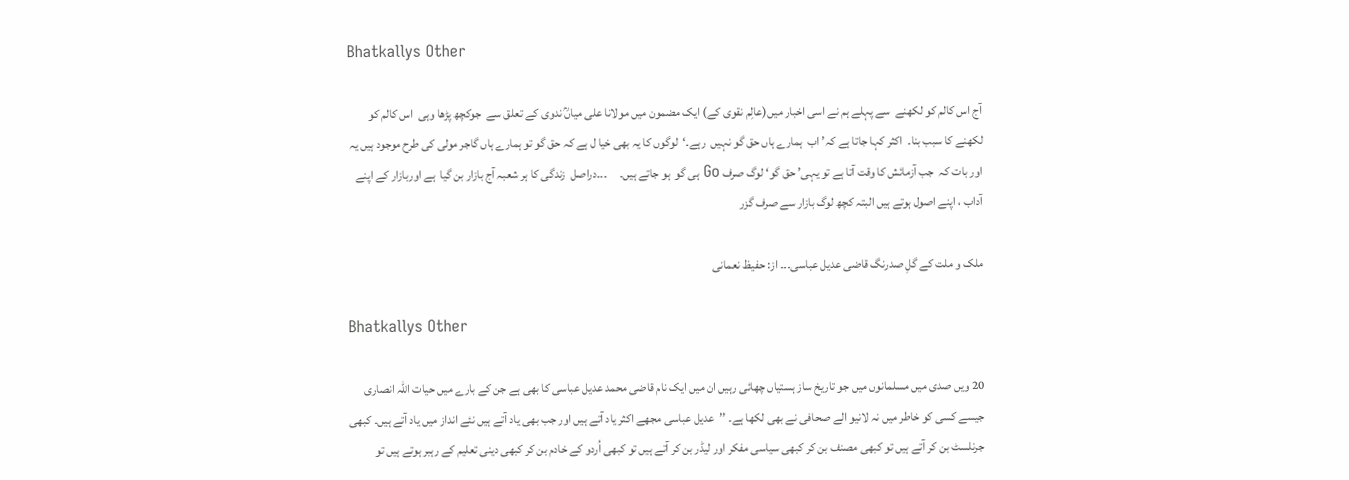Bhatkallys Other

آج اس کالم کو لکھنے  سے پہلے ہم نے اسی اخبار میں(عالِم نقوی کے) ایک مضمون میں مولانا علی میاںؒ ندوی کے تعلق سے  جوکچھ پڑھا وہی  اس کالم کو لکھنے کا سبب بنا۔  اکثر کہا جاتا ہے کہ’ اب  ہمارے ہاں حق گو نہیں  رہے۔‘  لوگوں کا یہ بھی خیا ل ہے کہ حق گو تو ہمارے ہاں گاجر مولی کی طرح موجود ہیں یہ اور بات کہ  جب آزمائش کا وقت آتا ہے تو یہی’ حق گو‘ لوگ صرف Go ہی گو  ہو جاتے ہیں۔     ۔۔۔دراصل  زندگی کا ہر شعبہ آج بازار بن گیا  ہے اوربازار کے اپنے آداب ، اپنے اصول ہوتے ہیں البتہ کچھ لوگ بازار سے صرف گزر

ملک و ملت کے گلِ صدرنگ قاضی عدیل عباسی۔۔۔ از: حفیظ نعمانی

Bhatkallys Other

20 ویں صدی میں مسلمانوں میں جو تاریخ ساز ہستیاں چھائی رہیں ان میں ایک نام قاضی محمد عدیل عباسی کا بھی ہے جن کے بارے میں حیات اللہ انصاری جیسے کسی کو خاطر میں نہ لانیو الے صحافی نے بھی لکھا ہے۔ ’’عدیل عباسی مجھے اکثر یاد آتے ہیں اور جب بھی یاد آتے ہیں نئے انداز میں یاد آتے ہیں۔ کبھی جرنلسٹ بن کر آتے ہیں تو کبھی مصنف بن کر کبھی سیاسی مفکر اور لیڈر بن کر آتے ہیں تو کبھی اُردو کے خادم بن کر کبھی دینی تعلیم کے رہبر ہوتے ہیں تو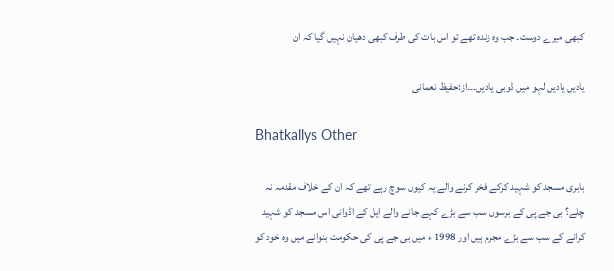کبھی میرے دوست۔ جب وہ زندہ تھے تو اس بات کی طرف کبھی دھیان نہیں گیا کہ ان

یادیں یادیں لہو میں ڈوبی یادیں۔۔۔از:حفیظ نعمانی

Bhatkallys Other

بابری مسجد کو شہید کرکے فخر کرنے والے یہ کیوں سوچ رہے تھے کہ ان کے خلاف مقدمہ نہ چلے؟ بی جے پی کے برسوں سب سے بڑے کہے جانے والے ایل کے اڈوانی اس مسجد کو شہید کرانے کے سب سے بڑے مجرم ہیں اور 1998 ء میں بی جے پی کی حکومت بنوانے میں وہ خود کو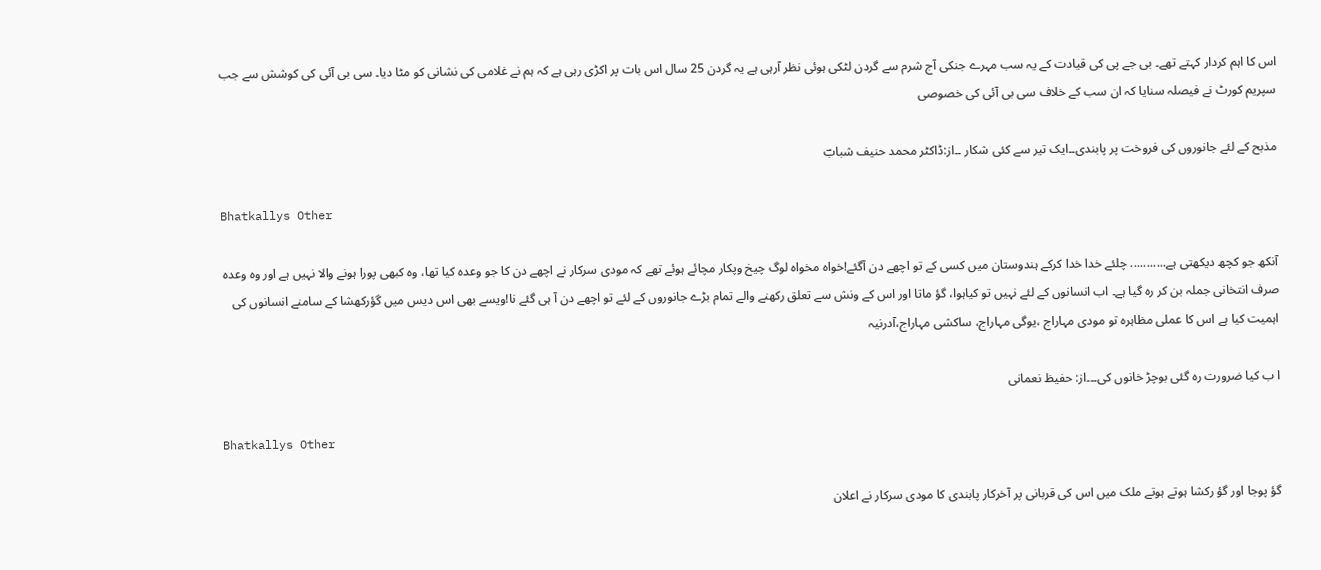اس کا اہم کردار کہتے تھے۔ بی جے پی کی قیادت کے یہ سب مہرے جنکی آج شرم سے گردن لٹکی ہوئی نظر آرہی ہے یہ گردن 25 سال اس بات پر اکڑی رہی ہے کہ ہم نے غلامی کی نشانی کو مٹا دیا۔ سی بی آئی کی کوشش سے جب سپریم کورٹ نے فیصلہ سنایا کہ ان سب کے خلاف سی بی آئی کی خصوصی

مذبح کے لئے جانوروں کی فروخت پر پابندی۔۔ایک تیر سے کئی شکار ۔۔از:ڈاکٹر محمد حنیف شبابؔ

Bhatkallys Other

آنکھ جو کچھ دیکھتی ہے........... چلئے خدا خدا کرکے ہندوستان میں کسی کے تو اچھے دن آگئے!خواہ مخواہ لوگ چیخ وپکار مچائے ہوئے تھے کہ مودی سرکار نے اچھے دن کا جو وعدہ کیا تھا، وہ کبھی پورا ہونے والا نہیں ہے اور وہ وعدہ صرف انتخانی جملہ بن کر رہ گیا ہے۔ اب انسانوں کے لئے نہیں تو کیاہوا، گؤ ماتا اور اس کے ونش سے تعلق رکھنے والے تمام بڑے جانوروں کے لئے تو اچھے دن آ ہی گئے نا!ویسے بھی اس دیس میں گؤرکھشا کے سامنے انسانوں کی اہمیت کیا ہے اس کا عملی مظاہرہ تو مودی مہاراج ،یوگی مہاراج، ساکشی مہاراج،آدرنیہ

ا ب کیا ضرورت رہ گئی بوچڑ خانوں کی۔۔۔از: حفیظ نعمانی

Bhatkallys Other

گؤ پوجا اور گؤ رکشا ہوتے ہوتے ملک میں اس کی قربانی پر آخرکار پابندی کا مودی سرکار نے اعلان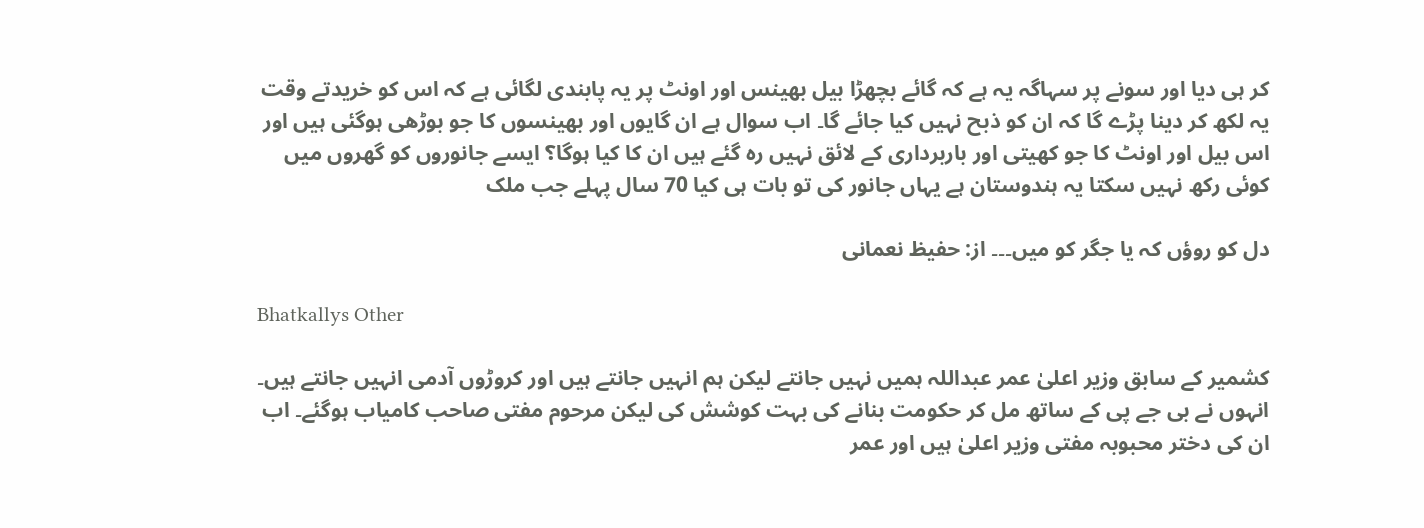کر ہی دیا اور سونے پر سہاگہ یہ ہے کہ گائے بچھڑا بیل بھینس اور اونٹ پر یہ پابندی لگائی ہے کہ اس کو خریدتے وقت یہ لکھ کر دینا پڑے گا کہ ان کو ذبح نہیں کیا جائے گا۔ اب سوال ہے ان گایوں اور بھینسوں کا جو بوڑھی ہوگئی ہیں اور اس بیل اور اونٹ کا جو کھیتی اور باربرداری کے لائق نہیں رہ گئے ہیں ان کا کیا ہوگا؟ ایسے جانوروں کو گھروں میں کوئی رکھ نہیں سکتا یہ ہندوستان ہے یہاں جانور کی تو بات ہی کیا 70 سال پہلے جب ملک

دل کو روؤں کہ یا جگر کو میں۔۔۔ از: حفیظ نعمانی

Bhatkallys Other

کشمیر کے سابق وزیر اعلیٰ عمر عبداللہ ہمیں نہیں جانتے لیکن ہم انہیں جانتے ہیں اور کروڑوں آدمی انہیں جانتے ہیں۔ انہوں نے بی جے پی کے ساتھ مل کر حکومت بنانے کی بہت کوشش کی لیکن مرحوم مفتی صاحب کامیاب ہوگئے۔ اب ان کی دختر محبوبہ مفتی وزیر اعلیٰ ہیں اور عمر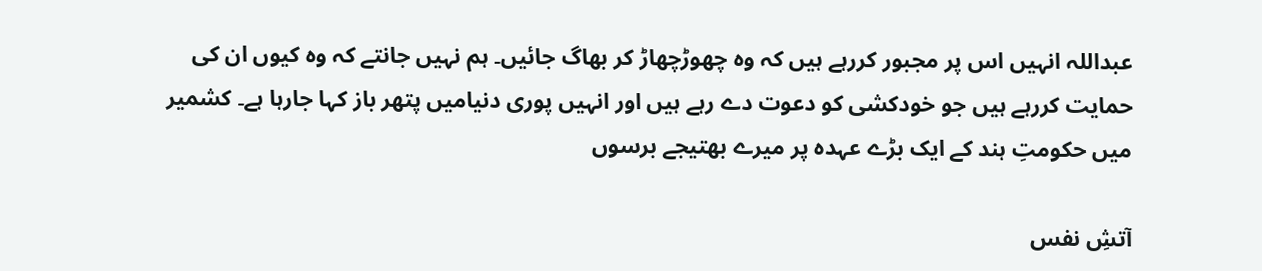عبداللہ انہیں اس پر مجبور کررہے ہیں کہ وہ چھوڑچھاڑ کر بھاگ جائیں۔ ہم نہیں جانتے کہ وہ کیوں ان کی حمایت کررہے ہیں جو خودکشی کو دعوت دے رہے ہیں اور انہیں پوری دنیامیں پتھر باز کہا جارہا ہے۔ کشمیر میں حکومتِ ہند کے ایک بڑے عہدہ پر میرے بھتیجے برسوں

آتشِ نفس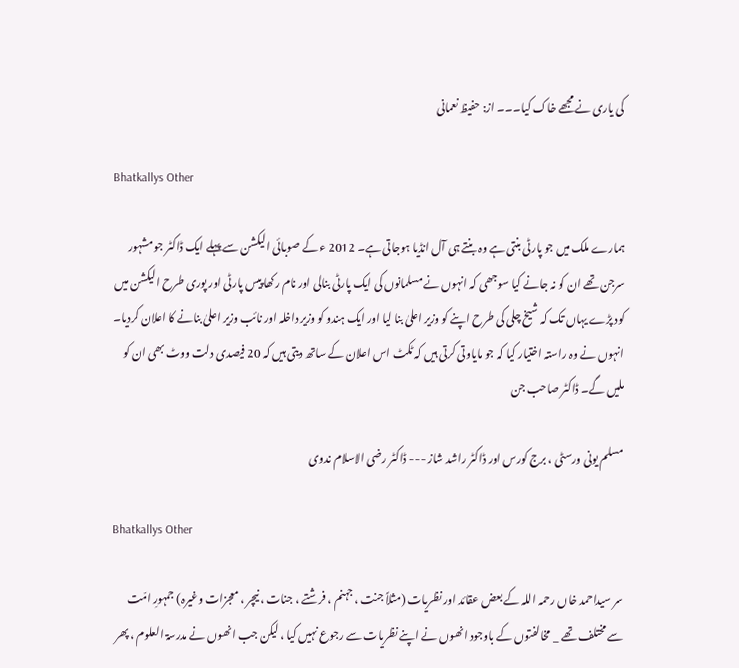کی یاری نے مجھے خاک کیا۔۔۔ از: حفیظ نعمانی

Bhatkallys Other

ہمارے ملک میں جو پارٹی بنتی ہے وہ بنتے ہی آل انڈیا ہوجاتی ہے۔ 2012 ء کے صوبائی الیکشن سے پہلے ایک ڈاکٹر جو مشہور سرجن تھے ان کو نہ جانے کیا سوجھی کہ انہوں نے مسلمانوں کی ایک پارٹی بنالی اور نام رکھا پیس پارٹی اور پوری طرح الیکشن میں کود پڑے یہاں تک کہ شیخ چلی کی طرح اپنے کو وزیر اعلیٰ بنا لیا اور ایک ہندو کو وزیر داخلہ اور نائب وزیر اعلیٰ بنانے کا اعلان کردیا۔ انہوں نے وہ راستہ اختیار کیا کہ جو مایاوتی کرتی ہیں کہ ٹکٹ اس اعلان کے ساتھ دیتی ہیں کہ 20 فیصدی دلت ووٹ بھی ان کو ملیں گے۔ ڈاکٹر صاحب جن

مسلم یونی ورسٹی ، برج کورس اور ڈاکٹر راشد شاز --- ڈاکٹر رضی الاسلام ندوی

Bhatkallys Other

سر سیداحمد خاں رحمہ اللہ کے بعض عقائد اور نظریات (مثلاً جنت ، جہنم ، فرشتے ، جنات ، نیچر ، معجزات وغیرہ) جمہورِ امّت سے مختلف تھے _ مخالفتوں کے باوجود انھوں نے اپنے نظریات سے رجوع نہیں کیا ، لیکن جب انھوں نے مدرسۃ العلوم ، پھر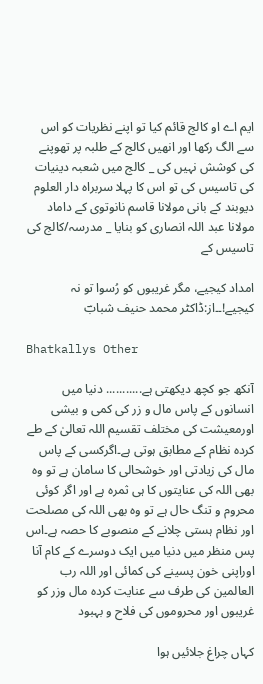ایم اے او کالج قائم کیا تو اپنے نظریات کو اس سے الگ رکھا اور انھیں کالج کے طلبہ پر تھوپنے کی کوشش نہیں کی _ کالج میں شعبہ دینیات کی تاسیس کی تو اس کا پہلا سربراہ دار العلوم دیوبند کے بانی مولانا قاسم نانوتوی کے داماد مولانا عبد اللہ انصاری کو بنایا _ مدرسہ/کالج کی تاسیس کے

امداد کیجیے، مگر غریبوں کو رُسوا تو نہ کیجیے!۔۔از:ڈاکٹر محمد حنیف شبابؔ

Bhatkallys Other

آنکھ جو کچھ دیکھتی ہے........... دنیا میں انسانوں کے پاس مال و زر کی کمی و بیشی اورمعیشت کی مختلف تقسیم اللہ تعالیٰ کے طے کردہ نظام کے مطابق ہوتی ہے۔اگرکسی کے پاس مال کی زیادتی اور خوشحالی کا سامان ہے تو وہ بھی اللہ کی عنایتوں کا ہی ثمرہ ہے اور اگر کوئی محروم و تنگ حال ہے تو وہ بھی اللہ کی مصلحت اور نظام ہستی چلانے کے منصوبے کا حصہ ہے۔اس پس منظر میں دنیا میں ایک دوسرے کے کام آنا اوراپنی خون پسینے کی کمائی اور اللہ رب العالمین کی طرف سے عنایت کردہ مال وزر کو غریبوں اور محروموں کی فلاح و بہبود

کہاں چراغ جلائیں ہوا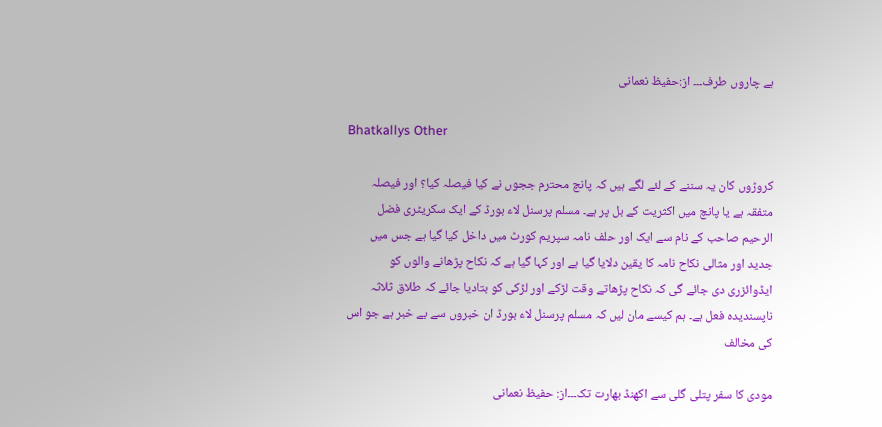ہے چاروں طرف۔۔۔ از:حفیظ نعمانی

Bhatkallys Other

کروڑوں کان یہ سننے کے لئے لگے ہیں کہ پانچ محترم ججوں نے کیا فیصلہ کیا؟ اور فیصلہ متفقہ ہے یا پانچ میں اکثریت کے بل پر ہے۔ مسلم پرسنل لاء بورڈ کے ایک سکریٹری فضل الرحیم صاحب کے نام سے ایک اور حلف نامہ سپریم کورٹ میں داخل کیا گیا ہے جس میں جدید اور مثالی نکاح نامہ کا یقین دلایا گیا ہے اور کہا گیا ہے کہ نکاح پڑھانے والوں کو ایڈوائزری دی جائے گی کہ نکاح پڑھاتے وقت لڑکے اور لڑکی کو بتادیا جائے کہ طلاق ثلاثہ ناپسندیدہ فعل ہے۔ ہم کیسے مان لیں کہ مسلم پرسنل لاء بورڈ ان خبروں سے بے خبر ہے جو اس کی مخالف

مودی کا سفر پتلی گلی سے اکھنڈ بھارت تک۔۔۔از: حفیظ نعمانی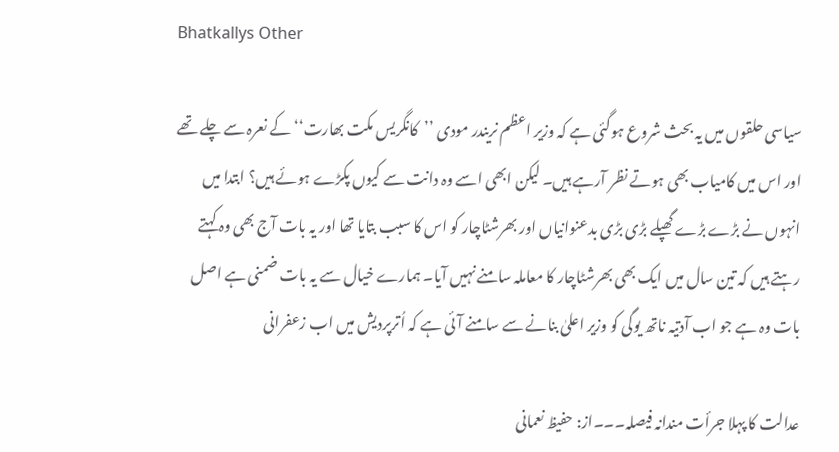Bhatkallys Other

سیاسی حلقوں میں یہ بحث شروع ہوگئی ہے کہ وزیر اعظم نریندر مودی ’’کانگریس مکت بھارت‘‘ کے نعرہ سے چلے تھے اور اس میں کامیاب بھی ہوتے نظر آرہے ہیں۔ لیکن ابھی اسے وہ دانت سے کیوں پکڑے ہوئے ہیں؟ ابتدا میں انہوں نے بڑے بڑے گھپلے بڑی بڑی بدعنوانیاں اور بھرشٹاچار کو اس کا سبب بتایا تھا اور یہ بات آج بھی وہ کہتے رہتے ہیں کہ تین سال میں ایک بھی بھرشٹاچار کا معاملہ سامنے نہیں آیا۔ ہمارے خیال سے یہ بات ضمنی ہے اصل بات وہ ہے جو اب آدتیہ ناتھ یوگی کو وزیر اعلیٰ بنانے سے سامنے آئی ہے کہ اُترپردیش میں اب زعفرانی

عدالت کا پہلا جرأت مندانہ فیصلہ۔۔۔از: حفیظ نعمانی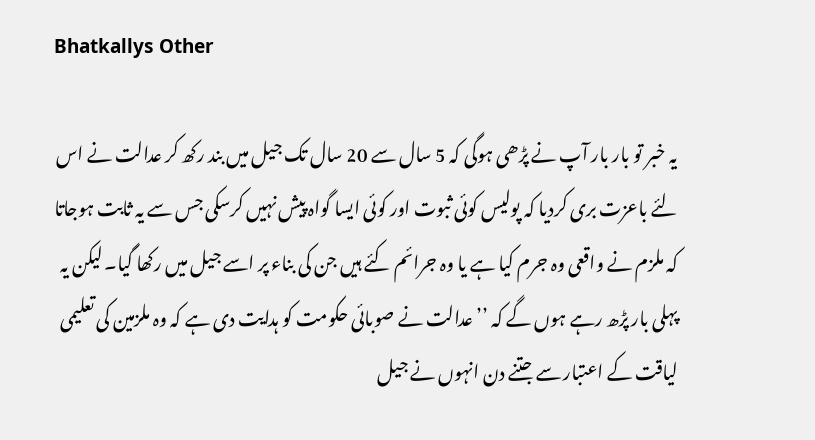Bhatkallys Other

یہ خبر تو بار بار آپ نے پڑھی ہوگی کہ 5 سال سے 20 سال تک جیل میں بند رکھ کر عدالت نے اس لئے باعزت بری کردیا کہ پولیس کوئی ثبوت اور کوئی ایسا گواہ پیش نہیں کرسکی جس سے یہ ثابت ہوجاتا کہ ملزم نے واقعی وہ جرم کیا ہے یا وہ جرائم کئے ہیں جن کی بناء پر اسے جیل میں رکھا گیا۔ لیکن یہ پہلی بار پڑھ رہے ہوں گے کہ ’’عدالت نے صوبائی حکومت کو ہدایت دی ہے کہ وہ ملزمین کی تعلیمی لیاقت کے اعتبار سے جتنے دن انہوں نے جیل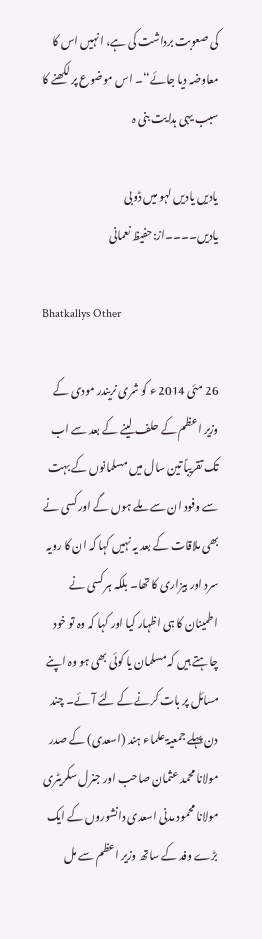کی صعوبت برداشت کی ہے، انہیں اس کا معاوضہ دیا جائے‘‘۔ اس موضوع پر لکھنے کا سبب یہی ہدایت بنی ہ

یادیں یادیں لہو میں ڈوبی یادیں۔۔۔۔از:حفیظ نعمانی

Bhatkallys Other

26 مئی 2014 ء کو شری نریندر مودی کے وزیر اعظم کے حلف لینے کے بعد سے اب تک تقریباً تین سال میں مسلمانوں کے بہت سے وفود ان سے ملے ہوں گے اور کسی نے بھی ملاقات کے بعد یہ نہیں کہا کہ ان کا رویہ سرد اور بیزاری کا تھا۔ بلکہ ہر کسی نے اطمینان کا ہی اظہار کیا اور کہا کہ وہ تو خود چاہتے ہیں کہ مسلمان یا کوئی بھی ہو وہ اپنے مسائل پر بات کرنے کے لئے آئے۔ چند دن پہلے جمعیۃ علماء ہند (اسعدی) کے صدر مولانا محمد عثمان صاحب اور جنرل سکریٹری مولانا محمود مدنی اسعدی دانشوروں کے ایک بڑے وفد کے ساتھ وزیر اعظم سے مل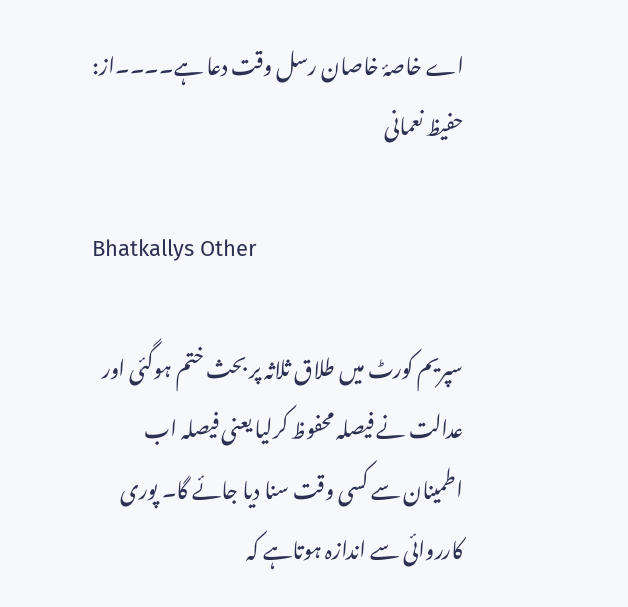اے خاصۂ خاصان رسل وقت دعا ہے۔۔۔۔از: حفیظ نعمانی

Bhatkallys Other

سپریم کورٹ میں طلاق ثلاثہ پر بحث ختم ہوگئی اور عدالت نے فیصلہ محفوظ کرلیا یعنی فیصلہ اب اطمینان سے کسی وقت سنا دیا جائے گا۔ پوری کارروائی سے اندازہ ہوتاہے کہ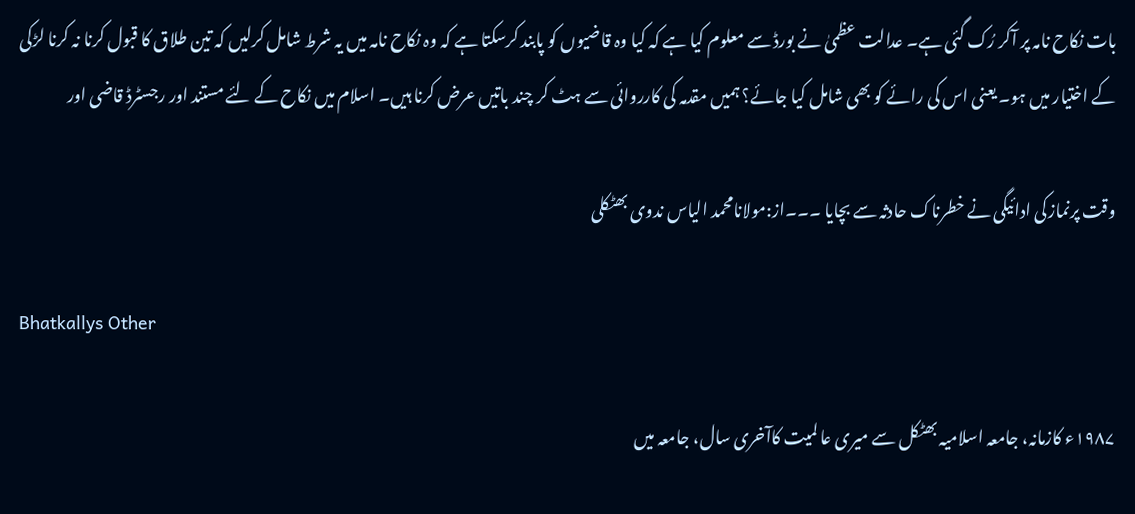بات نکاح نامہ پر آکر رُک گئی ہے۔ عدالت عظمیٰ نے بورڈ سے معلوم کیا ہے کہ کیا وہ قاضیوں کو پابند کرسکتا ہے کہ وہ نکاح نامہ میں یہ شرط شامل کرلیں کہ تین طلاق کا قبول کرنا نہ کرنا لڑکی کے اختیار میں ہو۔ یعنی اس کی رائے کو بھی شامل کیا جائے؟ ہمیں مقدمہ کی کارروائی سے ہٹ کر چند باتیں عرض کرنا ہیں۔ اسلام میں نکاح کے لئے مستند اور رجسٹرڈ قاضی اور

وقت پرنمازکی ادائیگی نے خطرناک حادثہ سے بچایا ۔۔۔از:مولانامحمد الیاس ندوی بھٹکلی

Bhatkallys Other

۱۹۸۷ء کازمانہ، جامعہ اسلامیہ بھٹکل سے میری عا لمیت کاآخری سال، جامعہ میں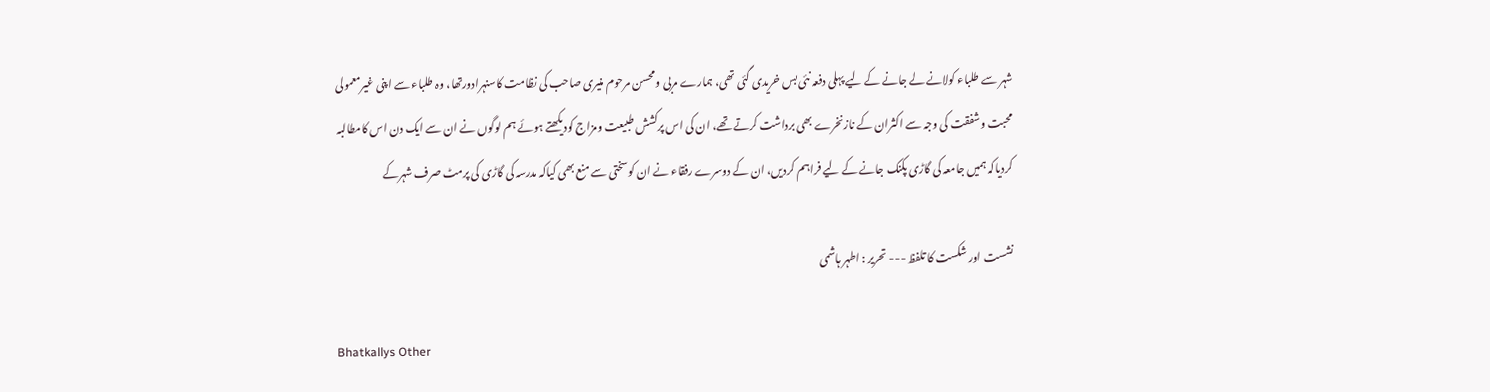شہر سے طلباء کولانے لے جانے کے لیے پہلی دفعہ نئی بس خریدی گئی تھی، ہمارے مربی ومحسن مرحوم منیری صاحب کی نظامت کاسنہرادورتھا، وہ طلباء سے اپنی غیرمعمولی محبت وشفقت کی وجہ سے اکثران کے نازنخرے بھی برداشت کرتے تھے، ان کی اس پرکشش طبیعت ومزاج کودیکھتے ہوئے ہم لوگوں نے ان سے ایک دن اس کامطالبہ کردیاکہ ہمیں جامعہ کی گاڑی پکنک جانے کے لیے فراہم کردیں، ان کے دوسرے رفقاء نے ان کوسختی سے منع بھی کیاکہ مدرسہ کی گاڑی کی پرمٹ صرف شہرکے

نشست اور شکست کا تلفظ --- تحریر : اطہر ہاشمی

Bhatkallys Other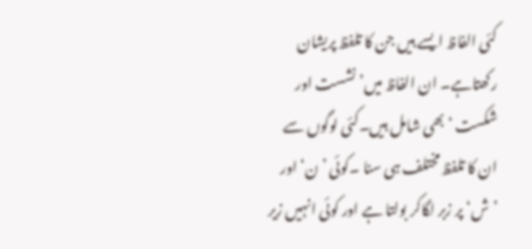کئی الفاظ ایسے ہیں جن کا تلفظ پریشان رکھتاہے۔ ان الفاظ میں’نشست اور شکست ‘ بھی شامل ہیں۔کئی لوگوں سے ان کا تلفظ مختلف ہی سنا ۔کوئی ’ن‘ اور ’ش‘ پر زبر لگاکر بولتا ہے اور کوئی انہیں زیر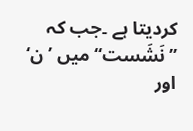کردیتا ہے ۔جب کہ ’’نَشَست‘‘ میں ’ن‘ اور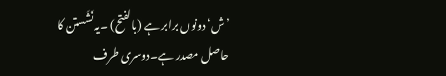’ش‘دونوں برابر ہے (بالفتح) ۔یہ نَشَستن کا حاصل مصدر ہے۔دوسری طرف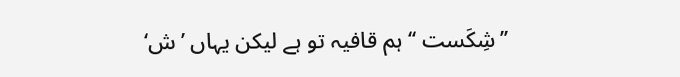’’شِکَست ‘‘ ہم قافیہ تو ہے لیکن یہاں ’ش‘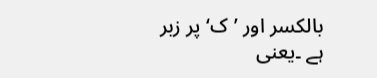بالکسر اور ’ک‘ پر زبر ہے ۔یعنی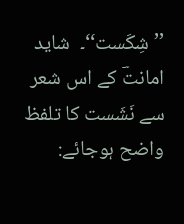’’شِکَست‘‘۔  شاید امانتؔ کے اس شعر سے نَشَست کا تلفظ واضح ہوجائے: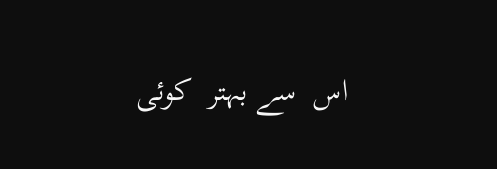اس  سے بہتر  کوئی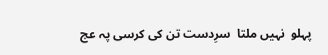پہلو  نہیں ملتا  سرِدست تن کی کرسی پہ عج